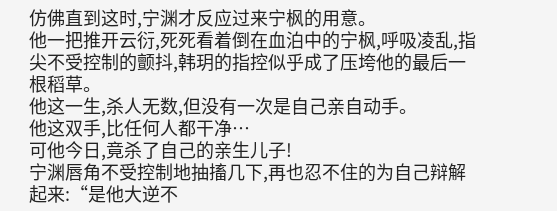仿佛直到这时,宁渊才反应过来宁枫的用意。
他一把推开云衍,死死看着倒在血泊中的宁枫,呼吸凌乱,指尖不受控制的颤抖,韩玥的指控似乎成了压垮他的最后一根稻草。
他这一生,杀人无数,但没有一次是自己亲自动手。
他这双手,比任何人都干净…
可他今日,竟杀了自己的亲生儿子!
宁渊唇角不受控制地抽搐几下,再也忍不住的为自己辩解起来:“是他大逆不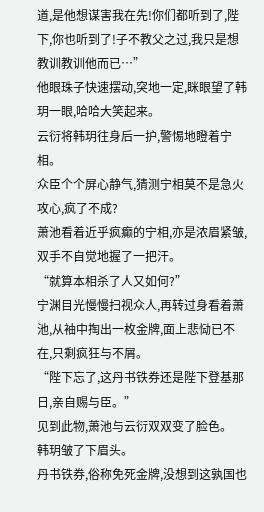道,是他想谋害我在先!你们都听到了,陛下,你也听到了!子不教父之过,我只是想教训教训他而已…”
他眼珠子快速摆动,突地一定,眯眼望了韩玥一眼,哈哈大笑起来。
云衍将韩玥往身后一护,警惕地瞪着宁相。
众臣个个屏心静气,猜测宁相莫不是急火攻心,疯了不成?
萧池看着近乎疯癫的宁相,亦是浓眉紧皱,双手不自觉地握了一把汗。
“就算本相杀了人又如何?”
宁渊目光慢慢扫视众人,再转过身看着萧池,从袖中掏出一枚金牌,面上悲恸已不在,只剩疯狂与不屑。
“陛下忘了,这丹书铁券还是陛下登基那日,亲自赐与臣。”
见到此物,萧池与云衍双双变了脸色。
韩玥皱了下眉头。
丹书铁券,俗称免死金牌,没想到这孰国也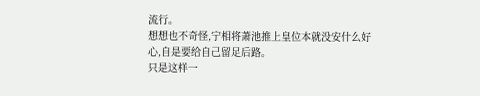流行。
想想也不奇怪,宁相将萧池推上皇位本就没安什么好心,自是要给自己留足后路。
只是这样一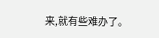来,就有些难办了。